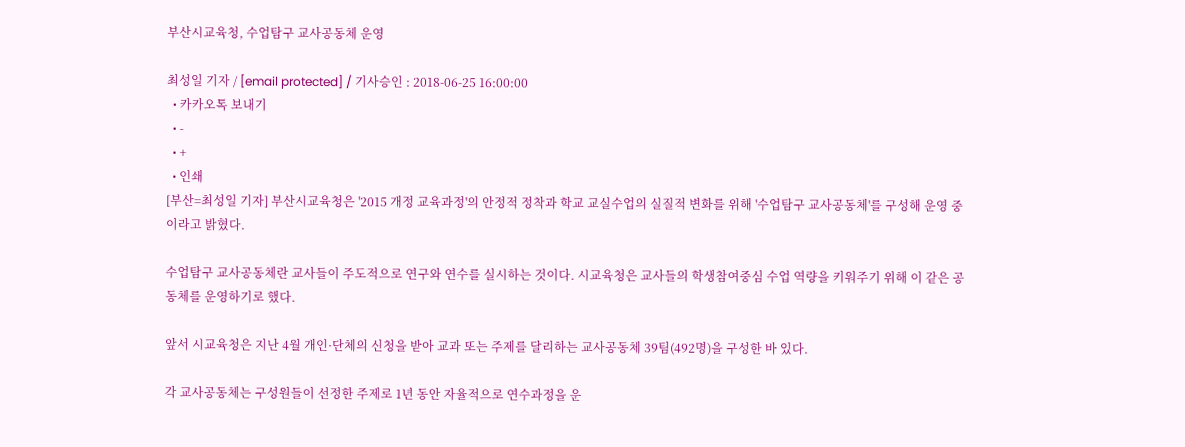부산시교육청, 수업탐구 교사공동체 운영

최성일 기자 / [email protected] / 기사승인 : 2018-06-25 16:00:00
  • 카카오톡 보내기
  • -
  • +
  • 인쇄
[부산=최성일 기자] 부산시교육청은 '2015 개정 교육과정'의 안정적 정착과 학교 교실수업의 실질적 변화를 위해 '수업탐구 교사공동체'를 구성해 운영 중이라고 밝혔다.

수업탐구 교사공동체란 교사들이 주도적으로 연구와 연수를 실시하는 것이다. 시교육청은 교사들의 학생참여중심 수업 역량을 키워주기 위해 이 같은 공동체를 운영하기로 했다.

앞서 시교육청은 지난 4월 개인·단체의 신청을 받아 교과 또는 주제를 달리하는 교사공동체 39팀(492명)을 구성한 바 있다.

각 교사공동체는 구성원들이 선정한 주제로 1년 동안 자율적으로 연수과정을 운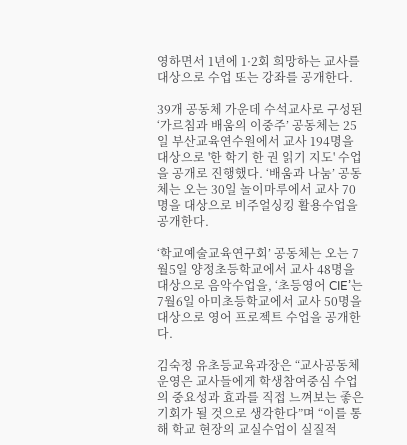영하면서 1년에 1·2회 희망하는 교사를 대상으로 수업 또는 강좌를 공개한다.

39개 공동체 가운데 수석교사로 구성된 ‘가르침과 배움의 이중주’ 공동체는 25일 부산교육연수원에서 교사 194명을 대상으로 '한 학기 한 권 읽기 지도' 수업을 공개로 진행했다. ‘배움과 나눔’ 공동체는 오는 30일 놀이마루에서 교사 70명을 대상으로 비주얼싱킹 활용수업을 공개한다.

‘학교예술교육연구회’ 공동체는 오는 7월5일 양정초등학교에서 교사 48명을 대상으로 음악수업을, ‘초등영어 CIE’는 7월6일 아미초등학교에서 교사 50명을 대상으로 영어 프로젝트 수업을 공개한다.

김숙정 유초등교육과장은 “교사공동체 운영은 교사들에게 학생참여중심 수업의 중요성과 효과를 직접 느껴보는 좋은 기회가 될 것으로 생각한다”며 “이를 통해 학교 현장의 교실수업이 실질적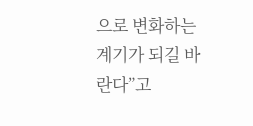으로 변화하는 계기가 되길 바란다”고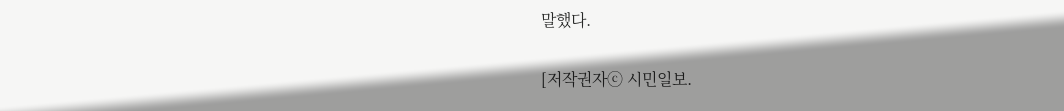말했다.

[저작권자ⓒ 시민일보.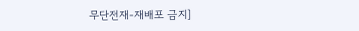무단전재-재배포 금지]